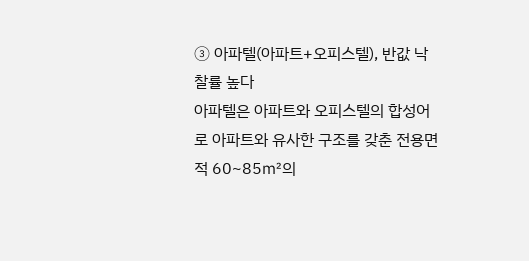③ 아파텔(아파트+오피스텔), 반값 낙찰률 높다
아파텔은 아파트와 오피스텔의 합성어로 아파트와 유사한 구조를 갖춘 전용면적 60~85㎡의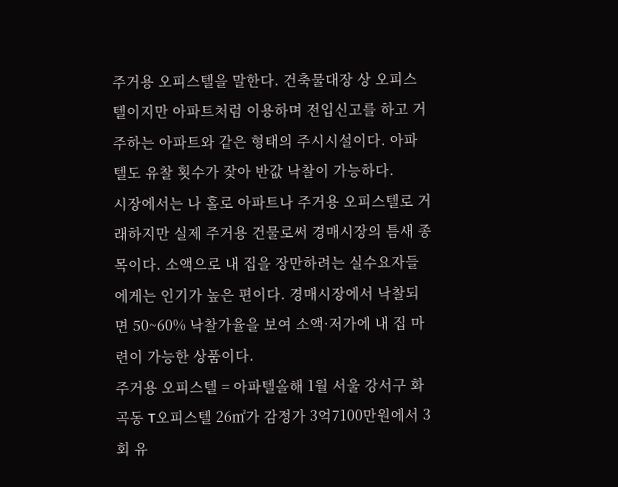주거용 오피스텔을 말한다. 건축물대장 상 오피스텔이지만 아파트처럼 이용하며 전입신고를 하고 거주하는 아파트와 같은 형태의 주시시설이다. 아파텔도 유찰 횟수가 잦아 반값 낙찰이 가능하다.
시장에서는 나 홀로 아파트나 주거용 오피스텔로 거래하지만 실제 주거용 건물로써 경매시장의 틈새 종목이다. 소액으로 내 집을 장만하려는 실수요자들에게는 인기가 높은 편이다. 경매시장에서 낙찰되면 50~60% 낙찰가율을 보여 소액·저가에 내 집 마련이 가능한 상품이다.
주거용 오피스텔 = 아파텔올해 1월 서울 강서구 화곡동 T오피스텔 26㎡가 감정가 3억7100만원에서 3회 유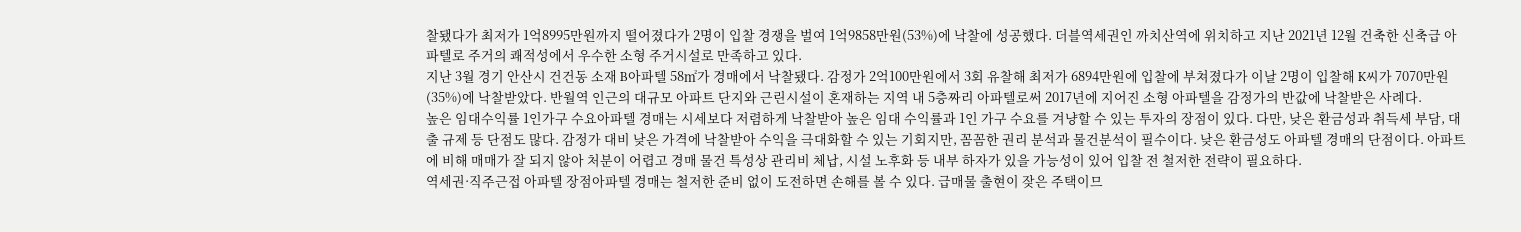찰됐다가 최저가 1억8995만원까지 떨어졌다가 2명이 입찰 경쟁을 벌여 1억9858만원(53%)에 낙찰에 성공했다. 더블역세권인 까치산역에 위치하고 지난 2021년 12월 건축한 신축급 아파텔로 주거의 쾌적성에서 우수한 소형 주거시설로 만족하고 있다.
지난 3월 경기 안산시 건건동 소재 B아파텔 58㎡가 경매에서 낙찰됐다. 감정가 2억100만원에서 3회 유찰해 최저가 6894만원에 입찰에 부쳐졌다가 이날 2명이 입찰해 K씨가 7070만원(35%)에 낙찰받았다. 반월역 인근의 대규모 아파트 단지와 근린시설이 혼재하는 지역 내 5층짜리 아파텔로써 2017년에 지어진 소형 아파텔을 감정가의 반값에 낙찰받은 사례다.
높은 임대수익률 1인가구 수요아파텔 경매는 시세보다 저렴하게 낙찰받아 높은 임대 수익률과 1인 가구 수요를 겨냥할 수 있는 투자의 장점이 있다. 다만, 낮은 환금성과 취득세 부담, 대출 규제 등 단점도 많다. 감정가 대비 낮은 가격에 낙찰받아 수익을 극대화할 수 있는 기회지만, 꼼꼼한 권리 분석과 물건분석이 필수이다. 낮은 환금성도 아파텔 경매의 단점이다. 아파트에 비해 매매가 잘 되지 않아 처분이 어렵고 경매 물건 특성상 관리비 체납, 시설 노후화 등 내부 하자가 있을 가능성이 있어 입찰 전 철저한 전략이 필요하다.
역세권·직주근접 아파텔 장점아파텔 경매는 철저한 준비 없이 도전하면 손해를 볼 수 있다. 급매물 출현이 잦은 주택이므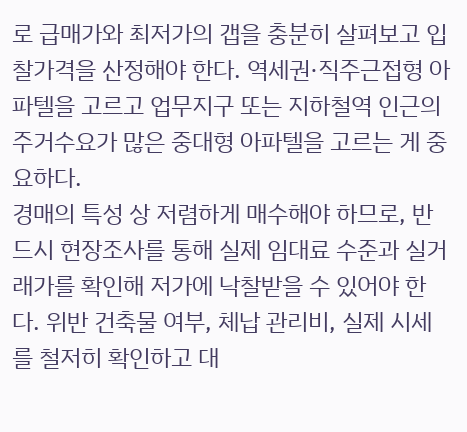로 급매가와 최저가의 갭을 충분히 살펴보고 입찰가격을 산정해야 한다. 역세권·직주근접형 아파텔을 고르고 업무지구 또는 지하철역 인근의 주거수요가 많은 중대형 아파텔을 고르는 게 중요하다.
경매의 특성 상 저렴하게 매수해야 하므로, 반드시 현장조사를 통해 실제 임대료 수준과 실거래가를 확인해 저가에 낙찰받을 수 있어야 한다. 위반 건축물 여부, 체납 관리비, 실제 시세를 철저히 확인하고 대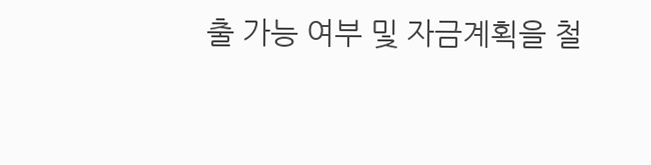출 가능 여부 및 자금계획을 철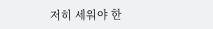저히 세워야 한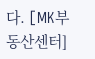다. [MK부동산센터]